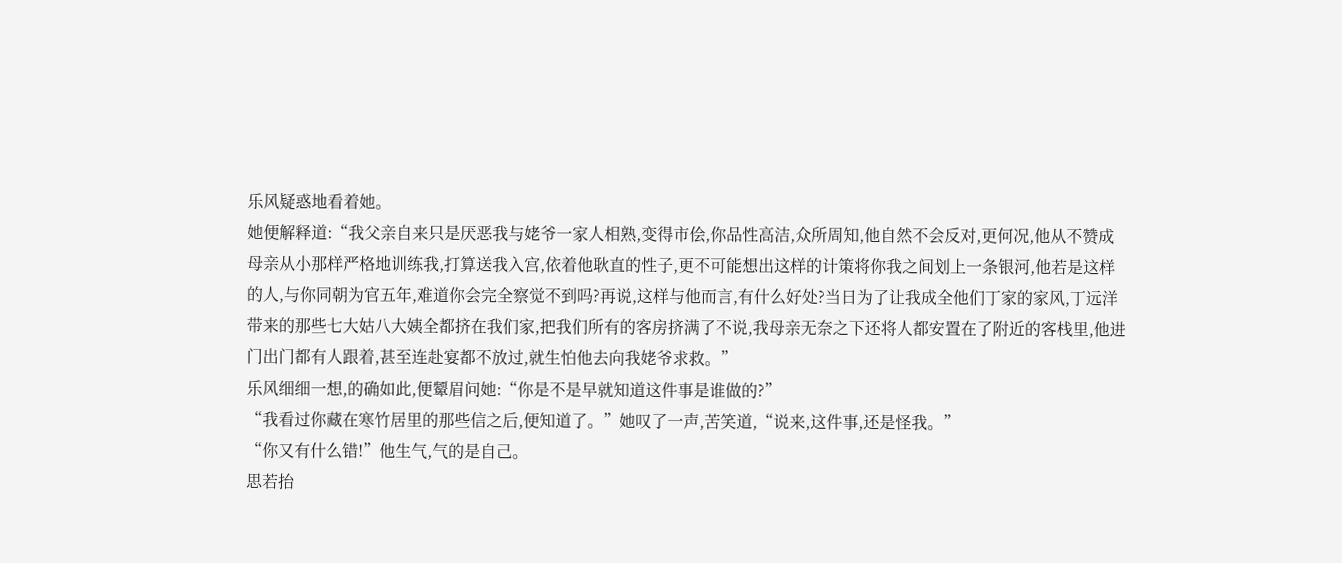乐风疑惑地看着她。
她便解释道:“我父亲自来只是厌恶我与姥爷一家人相熟,变得市侩,你品性高洁,众所周知,他自然不会反对,更何况,他从不赞成母亲从小那样严格地训练我,打算送我入宫,依着他耿直的性子,更不可能想出这样的计策将你我之间划上一条银河,他若是这样的人,与你同朝为官五年,难道你会完全察觉不到吗?再说,这样与他而言,有什么好处?当日为了让我成全他们丁家的家风,丁远洋带来的那些七大姑八大姨全都挤在我们家,把我们所有的客房挤满了不说,我母亲无奈之下还将人都安置在了附近的客栈里,他进门出门都有人跟着,甚至连赴宴都不放过,就生怕他去向我姥爷求救。”
乐风细细一想,的确如此,便颦眉问她:“你是不是早就知道这件事是谁做的?”
“我看过你藏在寒竹居里的那些信之后,便知道了。”她叹了一声,苦笑道,“说来,这件事,还是怪我。”
“你又有什么错!”他生气,气的是自己。
思若抬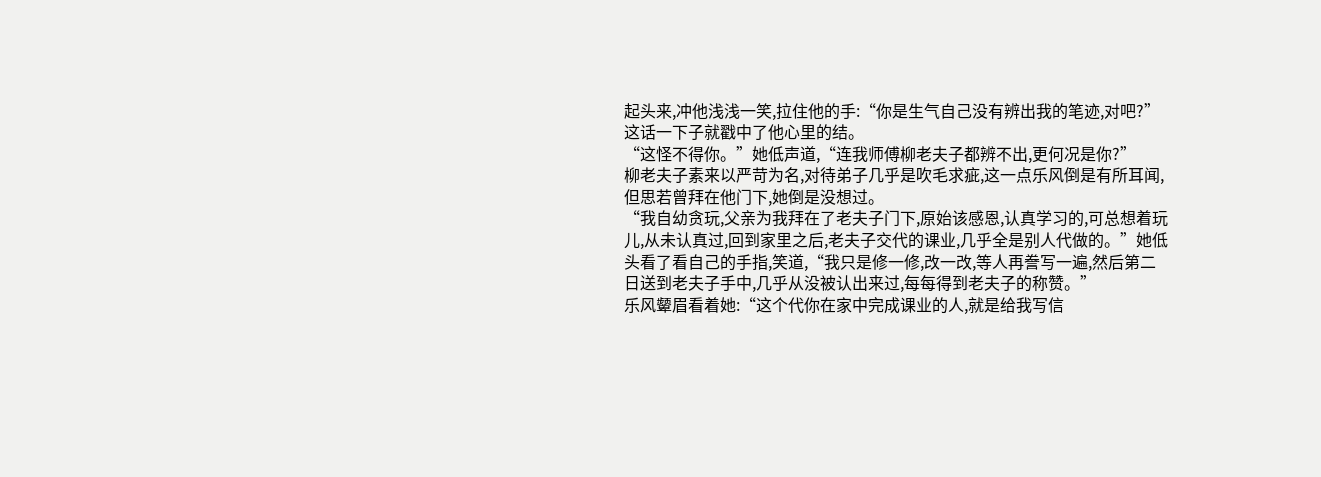起头来,冲他浅浅一笑,拉住他的手:“你是生气自己没有辨出我的笔迹,对吧?”
这话一下子就戳中了他心里的结。
“这怪不得你。”她低声道,“连我师傅柳老夫子都辨不出,更何况是你?”
柳老夫子素来以严苛为名,对待弟子几乎是吹毛求疵,这一点乐风倒是有所耳闻,但思若曾拜在他门下,她倒是没想过。
“我自幼贪玩,父亲为我拜在了老夫子门下,原始该感恩,认真学习的,可总想着玩儿,从未认真过,回到家里之后,老夫子交代的课业,几乎全是别人代做的。”她低头看了看自己的手指,笑道,“我只是修一修,改一改,等人再誊写一遍,然后第二日送到老夫子手中,几乎从没被认出来过,每每得到老夫子的称赞。”
乐风颦眉看着她:“这个代你在家中完成课业的人,就是给我写信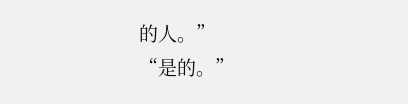的人。”
“是的。”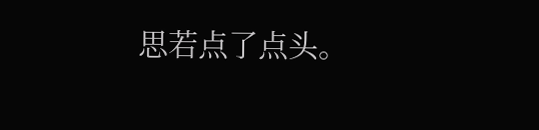思若点了点头。